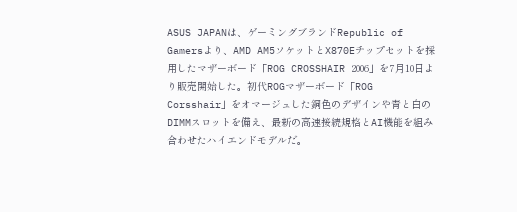ASUS JAPANは、ゲーミングブランドRepublic of Gamersより、AMD AM5ソケットとX870Eチップセットを採用したマザーボード「ROG CROSSHAIR 2006」を7月10日より販売開始した。初代ROGマザーボード「ROG Corsshair」をオマージュした銅色のデザインや青と白のDIMMスロットを備え、最新の高速接続規格とAI機能を組み合わせたハイエンドモデルだ。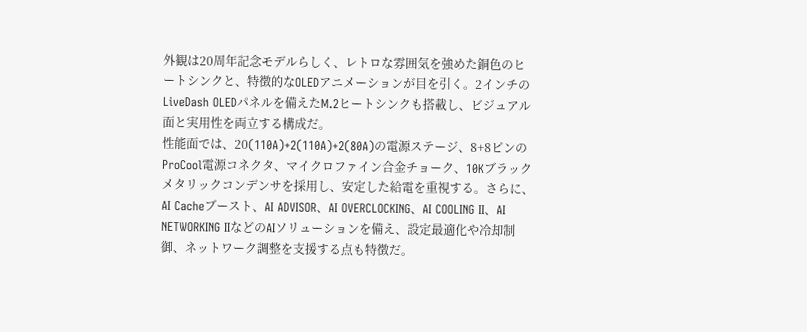外観は20周年記念モデルらしく、レトロな雰囲気を強めた銅色のヒートシンクと、特徴的なOLEDアニメーションが目を引く。2インチのLiveDash OLEDパネルを備えたM.2ヒートシンクも搭載し、ビジュアル面と実用性を両立する構成だ。
性能面では、20(110A)+2(110A)+2(80A)の電源ステージ、8+8ピンのProCool電源コネクタ、マイクロファイン合金チョーク、10Kブラックメタリックコンデンサを採用し、安定した給電を重視する。さらに、AI Cacheブースト、AI ADVISOR、AI OVERCLOCKING、AI COOLING II、AI NETWORKING IIなどのAIソリューションを備え、設定最適化や冷却制御、ネットワーク調整を支援する点も特徴だ。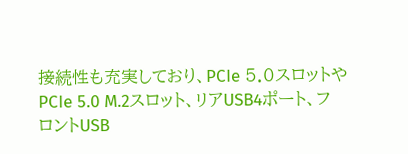接続性も充実しており、PCIe 5.0スロットやPCIe 5.0 M.2スロット、リアUSB4ポート、フロントUSB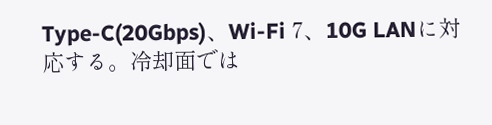Type-C(20Gbps)、Wi-Fi 7、10G LANに対応する。冷却面では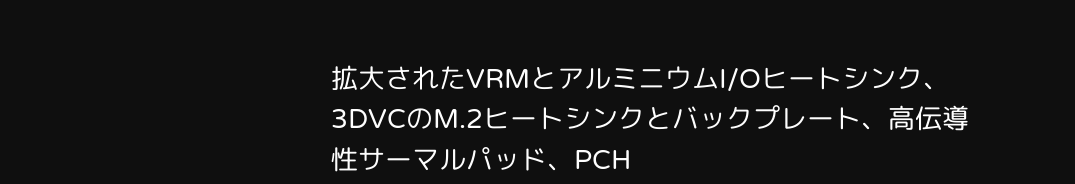拡大されたVRMとアルミニウムI/Oヒートシンク、3DVCのM.2ヒートシンクとバックプレート、高伝導性サーマルパッド、PCH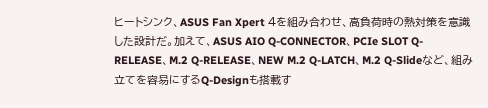ヒートシンク、ASUS Fan Xpert 4を組み合わせ、高負荷時の熱対策を意識した設計だ。加えて、ASUS AIO Q-CONNECTOR、PCIe SLOT Q-RELEASE、M.2 Q-RELEASE、NEW M.2 Q-LATCH、M.2 Q-Slideなど、組み立てを容易にするQ-Designも搭載す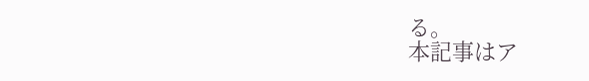る。
本記事はア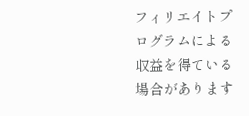フィリエイトプログラムによる収益を得ている場合があります